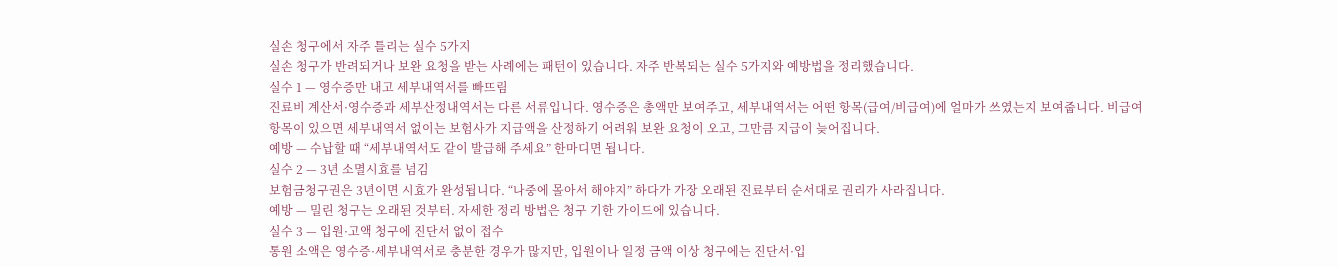실손 청구에서 자주 틀리는 실수 5가지
실손 청구가 반려되거나 보완 요청을 받는 사례에는 패턴이 있습니다. 자주 반복되는 실수 5가지와 예방법을 정리했습니다.
실수 1 — 영수증만 내고 세부내역서를 빠뜨림
진료비 계산서·영수증과 세부산정내역서는 다른 서류입니다. 영수증은 총액만 보여주고, 세부내역서는 어떤 항목(급여/비급여)에 얼마가 쓰였는지 보여줍니다. 비급여 항목이 있으면 세부내역서 없이는 보험사가 지급액을 산정하기 어려워 보완 요청이 오고, 그만큼 지급이 늦어집니다.
예방 — 수납할 때 “세부내역서도 같이 발급해 주세요” 한마디면 됩니다.
실수 2 — 3년 소멸시효를 넘김
보험금청구권은 3년이면 시효가 완성됩니다. “나중에 몰아서 해야지” 하다가 가장 오래된 진료부터 순서대로 권리가 사라집니다.
예방 — 밀린 청구는 오래된 것부터. 자세한 정리 방법은 청구 기한 가이드에 있습니다.
실수 3 — 입원·고액 청구에 진단서 없이 접수
통원 소액은 영수증·세부내역서로 충분한 경우가 많지만, 입원이나 일정 금액 이상 청구에는 진단서·입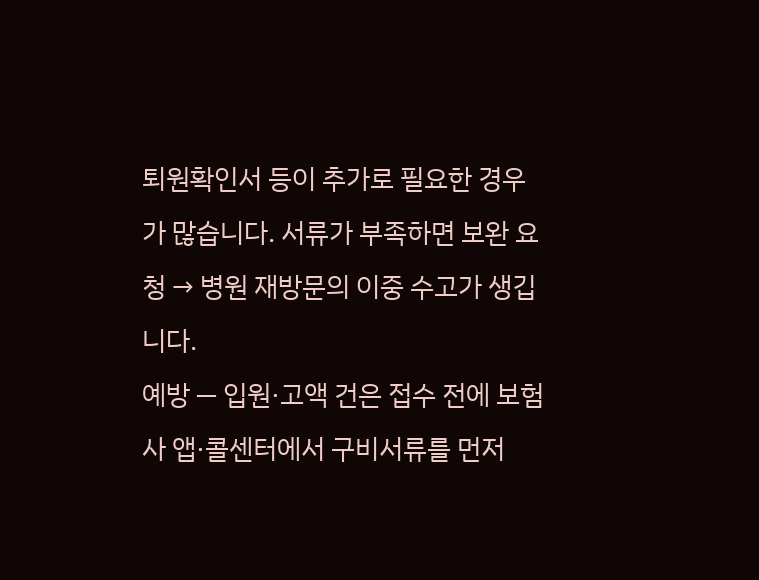퇴원확인서 등이 추가로 필요한 경우가 많습니다. 서류가 부족하면 보완 요청 → 병원 재방문의 이중 수고가 생깁니다.
예방 — 입원·고액 건은 접수 전에 보험사 앱·콜센터에서 구비서류를 먼저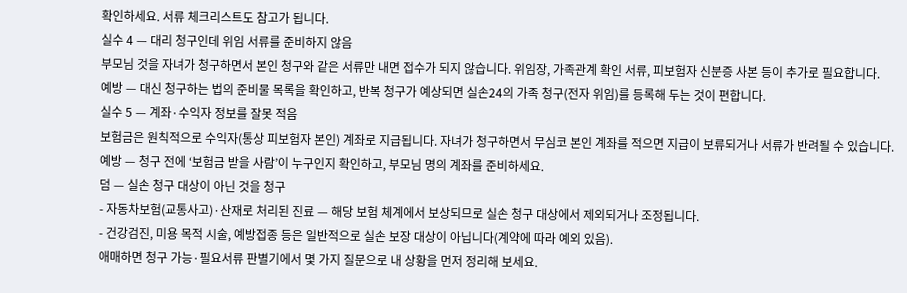확인하세요. 서류 체크리스트도 참고가 됩니다.
실수 4 — 대리 청구인데 위임 서류를 준비하지 않음
부모님 것을 자녀가 청구하면서 본인 청구와 같은 서류만 내면 접수가 되지 않습니다. 위임장, 가족관계 확인 서류, 피보험자 신분증 사본 등이 추가로 필요합니다.
예방 — 대신 청구하는 법의 준비물 목록을 확인하고, 반복 청구가 예상되면 실손24의 가족 청구(전자 위임)를 등록해 두는 것이 편합니다.
실수 5 — 계좌·수익자 정보를 잘못 적음
보험금은 원칙적으로 수익자(통상 피보험자 본인) 계좌로 지급됩니다. 자녀가 청구하면서 무심코 본인 계좌를 적으면 지급이 보류되거나 서류가 반려될 수 있습니다.
예방 — 청구 전에 ‘보험금 받을 사람’이 누구인지 확인하고, 부모님 명의 계좌를 준비하세요.
덤 — 실손 청구 대상이 아닌 것을 청구
- 자동차보험(교통사고)·산재로 처리된 진료 — 해당 보험 체계에서 보상되므로 실손 청구 대상에서 제외되거나 조정됩니다.
- 건강검진, 미용 목적 시술, 예방접종 등은 일반적으로 실손 보장 대상이 아닙니다(계약에 따라 예외 있음).
애매하면 청구 가능·필요서류 판별기에서 몇 가지 질문으로 내 상황을 먼저 정리해 보세요.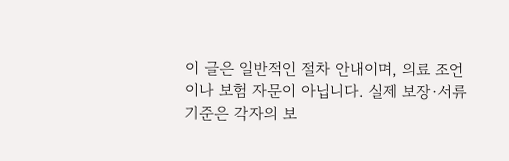이 글은 일반적인 절차 안내이며, 의료 조언이나 보험 자문이 아닙니다. 실제 보장·서류 기준은 각자의 보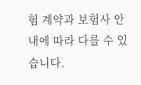험 계약과 보험사 안내에 따라 다를 수 있습니다.